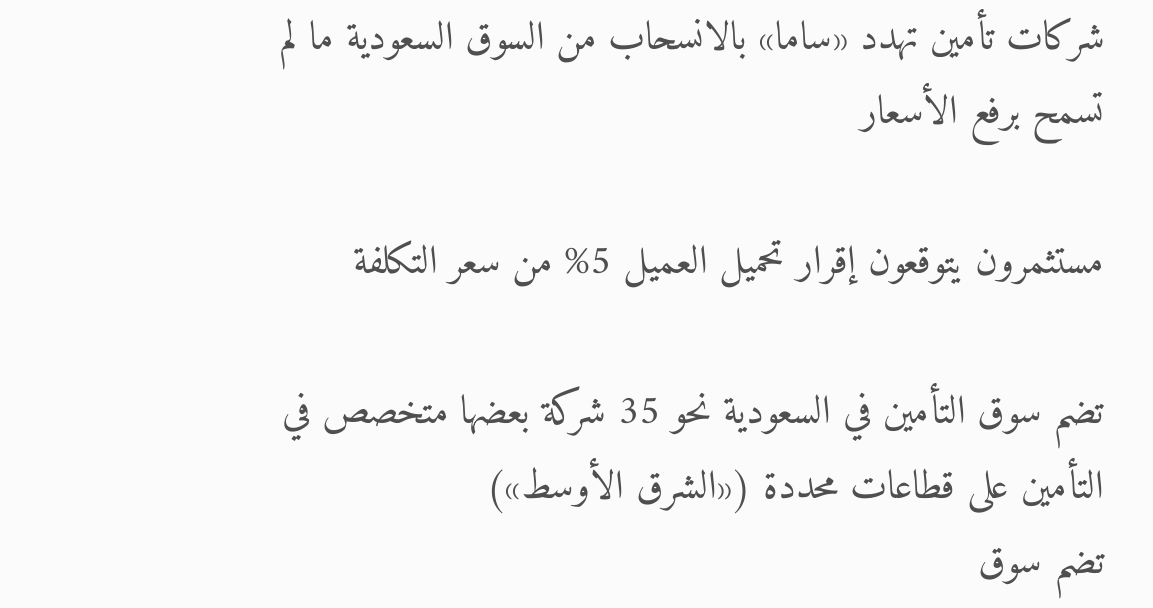شركات تأمين تهدد «ساما» بالانسحاب من السوق السعودية ما لم تسمح برفع الأسعار

مستثمرون يتوقعون إقرار تحميل العميل 5% من سعر التكلفة

تضم سوق التأمين في السعودية نحو 35 شركة بعضها متخصص في التأمين على قطاعات محددة («الشرق الأوسط»)
تضم سوق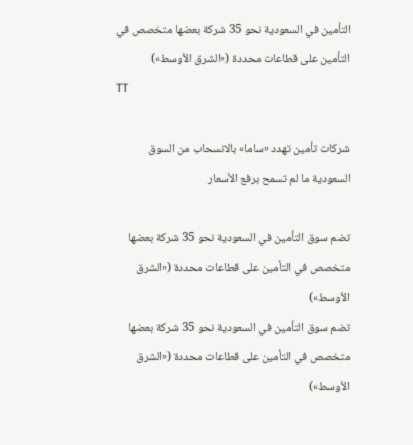التأمين في السعودية نحو 35 شركة بعضها متخصص في التأمين على قطاعات محددة («الشرق الأوسط»)
TT

شركات تأمين تهدد «ساما» بالانسحاب من السوق السعودية ما لم تسمح برفع الأسعار

تضم سوق التأمين في السعودية نحو 35 شركة بعضها متخصص في التأمين على قطاعات محددة («الشرق الأوسط»)
تضم سوق التأمين في السعودية نحو 35 شركة بعضها متخصص في التأمين على قطاعات محددة («الشرق الأوسط»)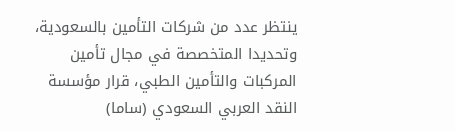ينتظر عدد من شركات التأمين بالسعودية، وتحديدا المتخصصة في مجال تأمين المركبات والتأمين الطبي، قرار مؤسسة النقد العربي السعودي (ساما)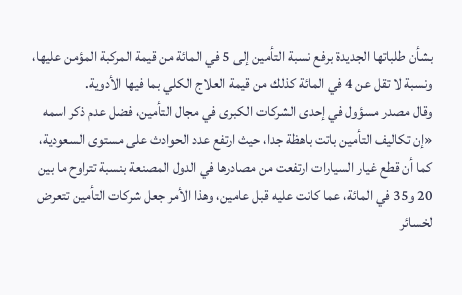بشأن طلباتها الجديدة برفع نسبة التأمين إلى 5 في المائة من قيمة المركبة المؤمن عليها، ونسبة لا تقل عن 4 في المائة كذلك من قيمة العلاج الكلي بما فيها الأدوية.
وقال مصدر مسؤول في إحدى الشركات الكبرى في مجال التأمين، فضل عدم ذكر اسمه «إن تكاليف التأمين باتت باهظة جدا، حيث ارتفع عدد الحوادث على مستوى السعودية، كما أن قطع غيار السيارات ارتفعت من مصادرها في الدول المصنعة بنسبة تتراوح ما بين 20 و35 في المائة، عما كانت عليه قبل عامين، وهذا الأمر جعل شركات التأمين تتعرض لخسائر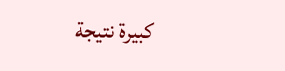كبيرة نتيجة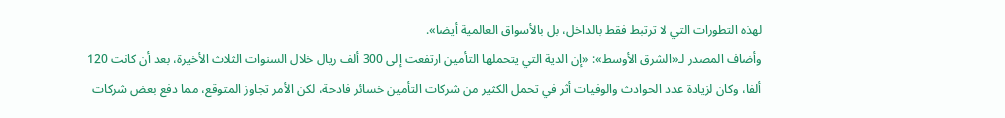لهذه التطورات التي لا ترتبط فقط بالداخل، بل بالأسواق العالمية أيضا».
وأضاف المصدر لـ«الشرق الأوسط»: «إن الدية التي يتحملها التأمين ارتفعت إلى 300 ألف ريال خلال السنوات الثلاث الأخيرة، بعد أن كانت 120 ألفا، وكان لزيادة عدد الحوادث والوفيات أثر في تحمل الكثير من شركات التأمين خسائر فادحة، لكن الأمر تجاوز المتوقع، مما دفع بعض شركات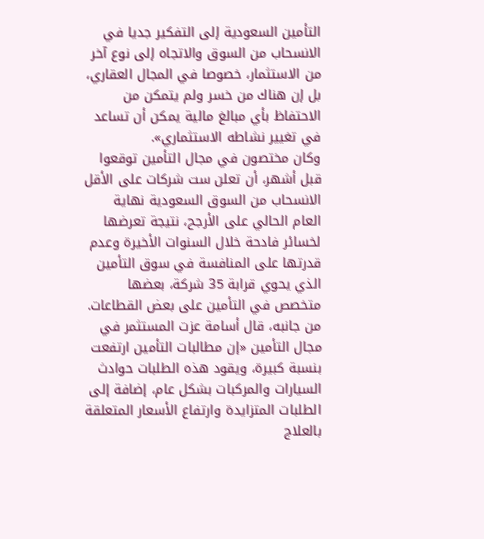التأمين السعودية إلى التفكير جديا في الانسحاب من السوق والاتجاه إلى نوع آخر من الاستثمار، خصوصا في المجال العقاري، بل إن هناك من خسر ولم يتمكن من الاحتفاظ بأي مبالغ مالية يمكن أن تساعد في تغيير نشاطه الاستثماري».
وكان مختصون في مجال التأمين توقعوا قبل أشهر، أن تعلن ست شركات على الأقل الانسحاب من السوق السعودية نهاية العام الحالي على الأرجح، نتيجة تعرضها لخسائر فادحة خلال السنوات الأخيرة وعدم قدرتها على المنافسة في سوق التأمين الذي يحوي قرابة 35 شركة، بعضها متخصص في التأمين على بعض القطاعات.
من جانبه، قال أسامة عزت المستثمر في مجال التأمين «إن مطالبات التأمين ارتفعت بنسبة كبيرة، ويقود هذه الطلبات حوادث السيارات والمركبات بشكل عام، إضافة إلى الطلبات المتزايدة وارتفاع الأسعار المتعلقة بالعلاج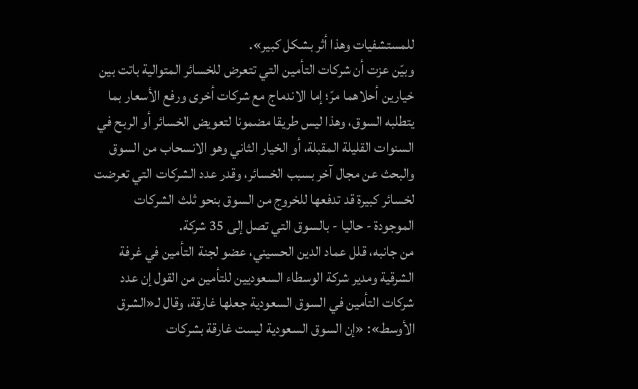للمستشفيات وهذا أثر بشكل كبير».
وبيّن عزت أن شركات التأمين التي تتعرض للخسائر المتوالية باتت بين خيارين أحلاهما مرّ؛ إما الاندماج مع شركات أخرى ورفع الأسعار بما يتطلبه السوق، وهذا ليس طريقا مضمونا لتعويض الخسائر أو الربح في السنوات القليلة المقبلة، أو الخيار الثاني وهو الانسحاب من السوق والبحث عن مجال آخر بسبب الخسائر، وقدر عدد الشركات التي تعرضت لخسائر كبيرة قد تدفعها للخروج من السوق بنحو ثلث الشركات الموجودة - حاليا - بالسوق التي تصل إلى 35 شركة.
من جانبه، قلل عماد الدين الحسيني، عضو لجنة التأمين في غرفة الشرقية ومدير شركة الوسطاء السعوديين للتأمين من القول إن عدد شركات التأمين في السوق السعودية جعلها غارقة، وقال لـ«الشرق الأوسط»: «إن السوق السعودية ليست غارقة بشركات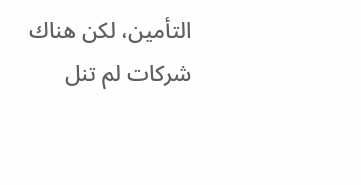التأمين، لكن هناك شركات لم تنل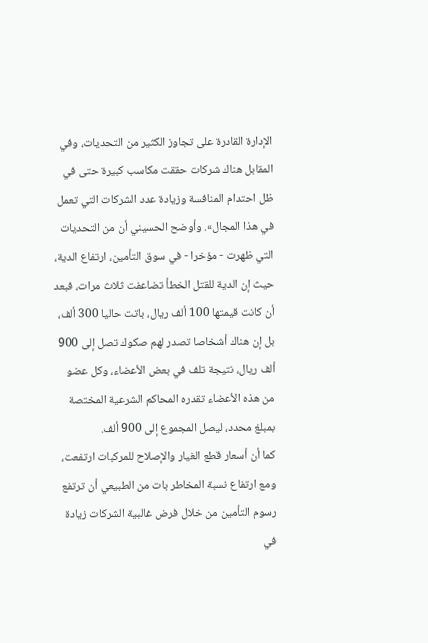الإدارة القادرة على تجاوز الكثير من التحديات، وفي المقابل هناك شركات حققت مكاسب كبيرة حتى في ظل احتدام المنافسة وزيادة عدد الشركات التي تعمل في هذا المجال». وأوضح الحسيني أن من التحديات التي ظهرت - مؤخرا - في سوق التأمين، ارتفاع الدية، حيث إن الدية للقتل الخطأ تضاعفت ثلاث مرات، فبعد أن كانت قيمتها 100 ألف ريال، باتت حاليا 300 ألف، بل إن هناك أشخاصا تصدر لهم صكوك تصل إلى 900 ألف ريال، نتيجة تلف في بعض الأعضاء، وكل عضو من هذه الأعضاء تقدره المحاكم الشرعية المختصة بمبلغ محدد، ليصل المجموع إلى 900 ألف.
كما أن أسعار قطع الغيار والإصلاح للمركبات ارتفعت، ومع ارتفاع نسبة المخاطر بات من الطبيعي أن ترتفع رسوم التأمين من خلال فرض غالبية الشركات زيادة في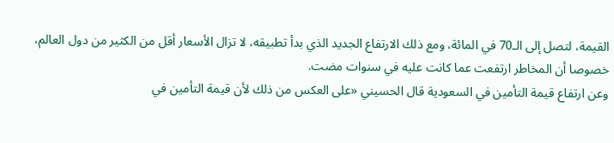القيمة، لتصل إلى الـ70 في المائة، ومع ذلك الارتفاع الجديد الذي بدأ تطبيقه، لا تزال الأسعار أقل من الكثير من دول العالم، خصوصا أن المخاطر ارتفعت عما كانت عليه في سنوات مضت.
وعن ارتفاع قيمة التأمين في السعودية قال الحسيني «على العكس من ذلك لأن قيمة التأمين في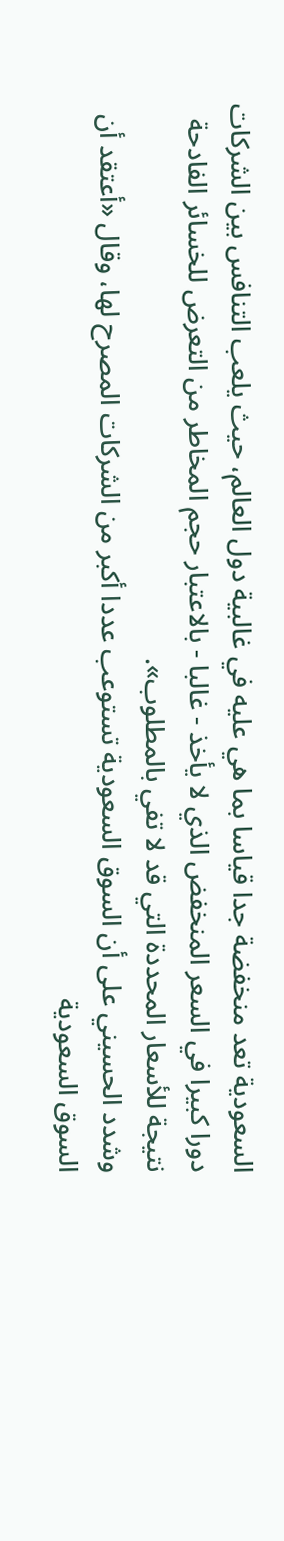السعودية تعد منخفضة جدا قياسا بما هي عليه في غالبية دول العالم، حيث يلعب التنافس بين الشركات دورا كبيرا في السعر المنخفض الذي لا يأخذ - غالبا - بالاعتبار حجم المخاطر من التعرض للخسائر الفادحة نتيجة للأسعار المحددة التي قد لا تفي بالمطلوب».
وشدد الحسيني على أن السوق السعودية تستوعب عددا أكبر من الشركات المصرح لها، وقال «أعتقد أن السوق السعودية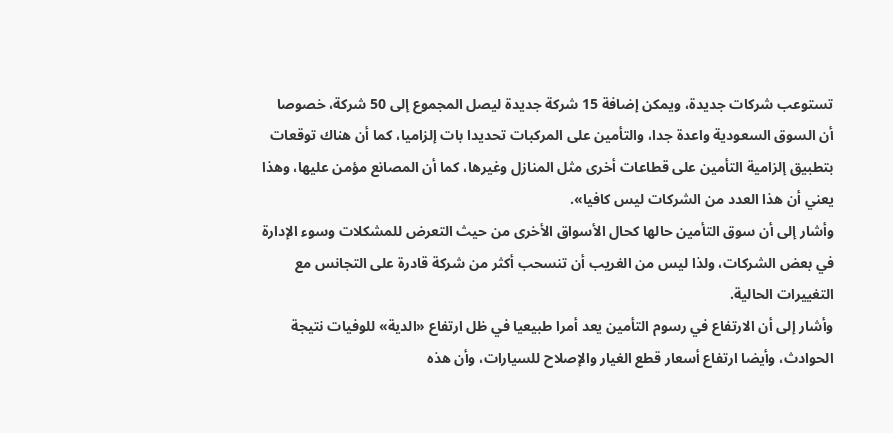تستوعب شركات جديدة، ويمكن إضافة 15 شركة جديدة ليصل المجموع إلى 50 شركة، خصوصا أن السوق السعودية واعدة جدا، والتأمين على المركبات تحديدا بات إلزاميا، كما أن هناك توقعات بتطبيق إلزامية التأمين على قطاعات أخرى مثل المنازل وغيرها، كما أن المصانع مؤمن عليها، وهذا يعني أن هذا العدد من الشركات ليس كافيا».
وأشار إلى أن سوق التأمين حالها كحال الأسواق الأخرى من حيث التعرض للمشكلات وسوء الإدارة في بعض الشركات، ولذا ليس من الغريب أن تنسحب أكثر من شركة قادرة على التجانس مع التغييرات الحالية.
وأشار إلى أن الارتفاع في رسوم التأمين يعد أمرا طبيعيا في ظل ارتفاع «الدية» للوفيات نتيجة الحوادث، وأيضا ارتفاع أسعار قطع الغيار والإصلاح للسيارات، وأن هذه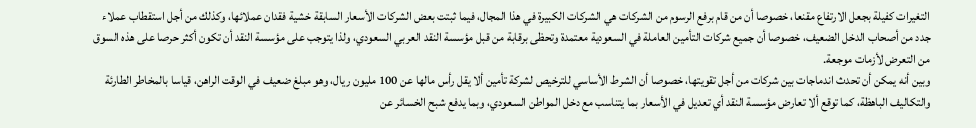التغيرات كفيلة بجعل الارتفاع مقنعا، خصوصا أن من قام برفع الرسوم من الشركات هي الشركات الكبيرة في هذا المجال، فيما ثبتت بعض الشركات الأسعار السابقة خشية فقدان عملائها، وكذلك من أجل استقطاب عملاء جدد من أصحاب الدخل الضعيف، خصوصا أن جميع شركات التأمين العاملة في السعودية معتمدة وتحظى برقابة من قبل مؤسسة النقد العربي السعودي، ولذا يتوجب على مؤسسة النقد أن تكون أكثر حرصا على هذه السوق من التعرض لأزمات موجعة.
وبين أنه يمكن أن تحدث اندماجات بين شركات من أجل تقويتها، خصوصا أن الشرط الأساسي للترخيص لشركة تأمين ألا يقل رأس مالها عن 100 مليون ريال، وهو مبلغ ضعيف في الوقت الراهن، قياسا بالمخاطر الطارئة والتكاليف الباهظة، كما توقع ألا تعارض مؤسسة النقد أي تعديل في الأسعار بما يتناسب مع دخل المواطن السعودي، وبما يدفع شبح الخسائر عن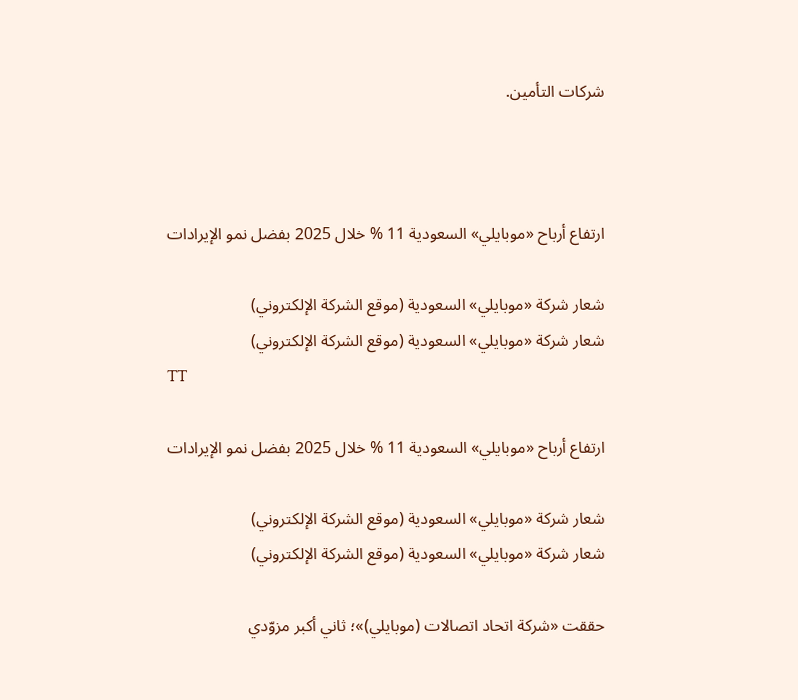شركات التأمين.



ارتفاع أرباح «موبايلي» السعودية 11 % خلال 2025 بفضل نمو الإيرادات

شعار شركة «موبايلي» السعودية (موقع الشركة الإلكتروني)
شعار شركة «موبايلي» السعودية (موقع الشركة الإلكتروني)
TT

ارتفاع أرباح «موبايلي» السعودية 11 % خلال 2025 بفضل نمو الإيرادات

شعار شركة «موبايلي» السعودية (موقع الشركة الإلكتروني)
شعار شركة «موبايلي» السعودية (موقع الشركة الإلكتروني)

حققت «شركة اتحاد اتصالات (موبايلي)»؛ ثاني أكبر مزوّدي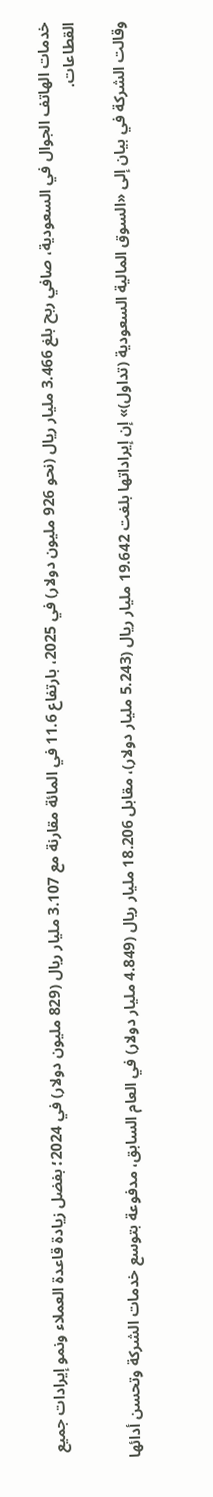خدمات الهاتف الجوال في السعودية، صافي ربح بلغ 3.466 مليار ريال (نحو 926 مليون دولار) في 2025، بارتفاع 11.6 في المائة مقارنة مع 3.107 مليار ريال (829 مليون دولار) في 2024؛ بفضل زيادة قاعدة العملاء ونمو إيرادات جميع القطاعات.

وقالت الشركة في بيان إلى «السوق المالية السعودية (تداول)» إن إيراداتها بلغت 19.642 مليار ريال (5.243 مليار دولار)، مقابل 18.206 مليار ريال (4.849 مليار دولار) في العام السابق، مدفوعة بتوسع خدمات الشركة وتحسن أدائها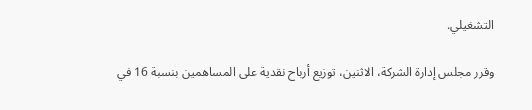التشغيلي.

وقرر مجلس إدارة الشركة، الاثنين، توزيع أرباح نقدية على المساهمين بنسبة 16 في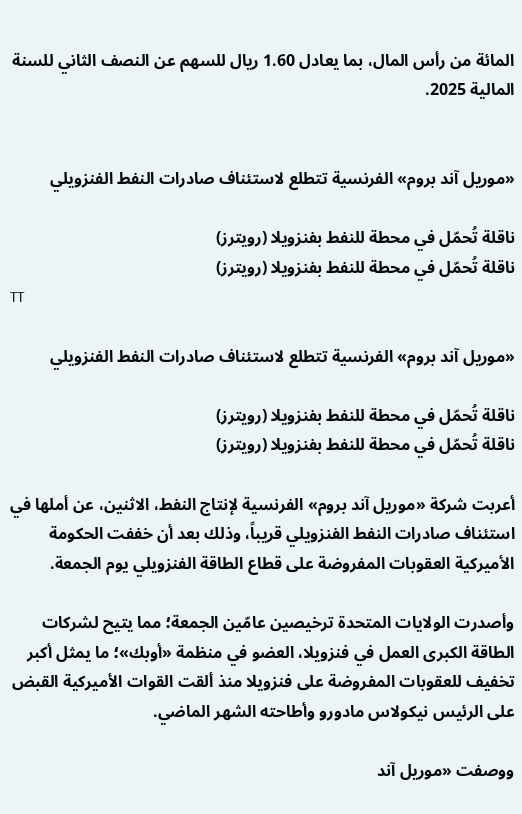المائة من رأس المال، بما يعادل 1.60 ريال للسهم عن النصف الثاني للسنة المالية 2025.


«موريل آند بروم» الفرنسية تتطلع لاستئناف صادرات النفط الفنزويلي

ناقلة تُحمّل في محطة للنفط بفنزويلا (رويترز)
ناقلة تُحمّل في محطة للنفط بفنزويلا (رويترز)
TT

«موريل آند بروم» الفرنسية تتطلع لاستئناف صادرات النفط الفنزويلي

ناقلة تُحمّل في محطة للنفط بفنزويلا (رويترز)
ناقلة تُحمّل في محطة للنفط بفنزويلا (رويترز)

أعربت شركة «موريل آند بروم» الفرنسية لإنتاج النفط، الاثنين، عن أملها في استئناف صادرات النفط الفنزويلي قريباً، وذلك بعد أن خففت الحكومة الأميركية العقوبات المفروضة على قطاع الطاقة الفنزويلي يوم الجمعة.

وأصدرت الولايات المتحدة ترخيصين عامّين الجمعة؛ مما يتيح لشركات الطاقة الكبرى العمل في فنزويلا، العضو في منظمة «أوبك»؛ ما يمثل أكبر تخفيف للعقوبات المفروضة على فنزويلا منذ ألقت القوات الأميركية القبض على الرئيس نيكولاس مادورو وأطاحته الشهر الماضي.

ووصفت «موريل آند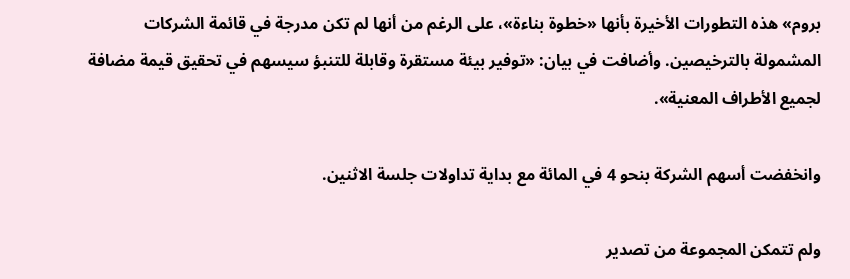بروم» هذه التطورات الأخيرة بأنها «خطوة بناءة»، على الرغم من أنها لم تكن مدرجة في قائمة الشركات المشمولة بالترخيصين. وأضافت في بيان: «توفير بيئة مستقرة وقابلة للتنبؤ سيسهم في تحقيق قيمة مضافة لجميع الأطراف المعنية».

وانخفضت أسهم الشركة بنحو 4 في المائة مع بداية تداولات جلسة الاثنين.

ولم تتمكن المجموعة من تصدير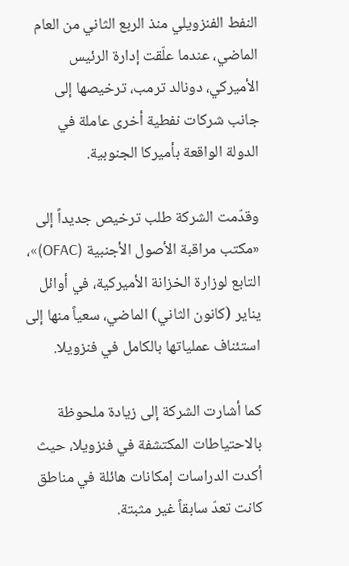النفط الفنزويلي منذ الربع الثاني من العام الماضي، عندما علّقت إدارة الرئيس الأميركي، دونالد ترمب، ترخيصها إلى جانب شركات نفطية أخرى عاملة في الدولة الواقعة بأميركا الجنوبية.

وقدّمت الشركة طلب ترخيص جديداً إلى «مكتب مراقبة الأصول الأجنبية (OFAC)»، التابع لوزارة الخزانة الأميركية، في أوائل يناير (كانون الثاني) الماضي، سعياً منها إلى استئناف عملياتها بالكامل في فنزويلا.

كما أشارت الشركة إلى زيادة ملحوظة بالاحتياطات المكتشفة في فنزويلا، حيث أكدت الدراسات إمكانات هائلة في مناطق كانت تعدّ سابقاً غير مثبتة.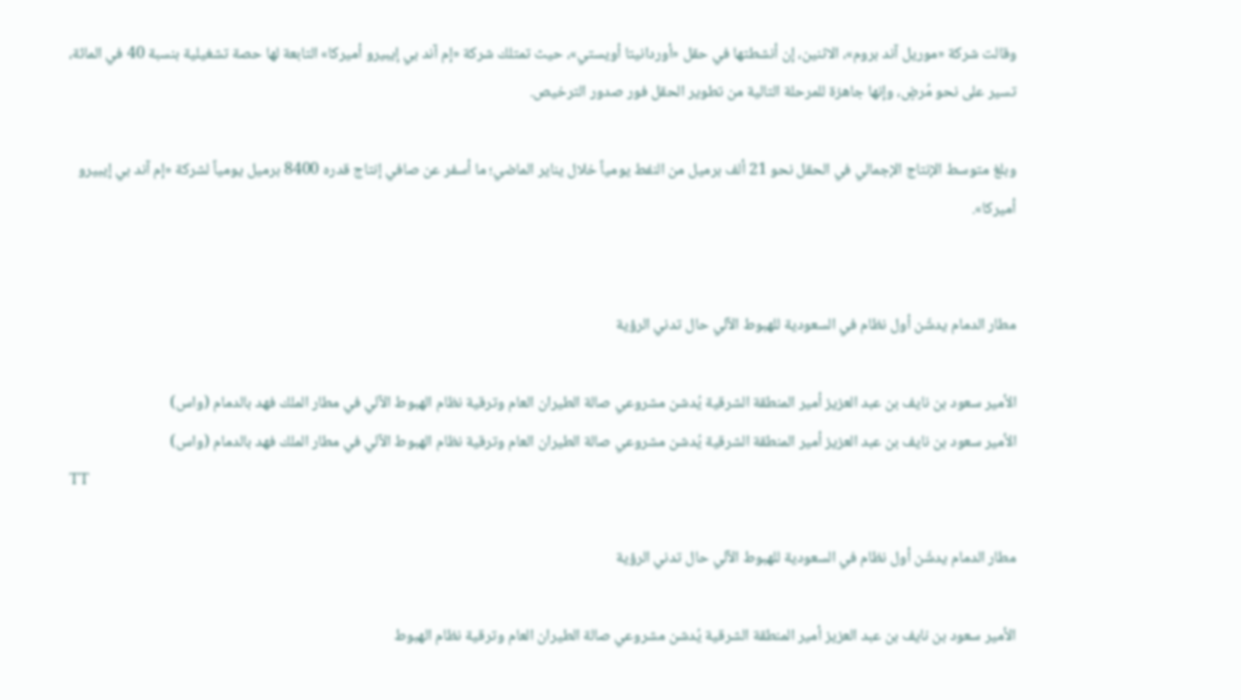وقالت شركة «موريل آند بروم»، الاثنين، إن أنشطتها في حقل «أوردانيتا أويستي»، حيث تمتلك شركة «إم آند بي إيبيرو أميركا» التابعة لها حصة تشغيلية بنسبة 40 في المائة، تسير على نحو مُرضٍ، وإنها جاهزة للمرحلة التالية من تطوير الحقل فور صدور الترخيص.

وبلغ متوسط الإنتاج الإجمالي في الحقل نحو 21 ألف برميل من النفط يومياً خلال يناير الماضي؛ ما أسفر عن صافي إنتاج قدره 8400 برميل يومياً لشركة «إم آند بي إيبيرو أميركا».


مطار الدمام يدشّن أول نظام في السعودية للهبوط الآلي حال تدني الرؤية

الأمير سعود بن نايف بن عبد العزيز أمير المنطقة الشرقية يُدشن مشروعي صالة الطيران العام وترقية نظام الهبوط الآلي في مطار الملك فهد بالدمام (واس)
الأمير سعود بن نايف بن عبد العزيز أمير المنطقة الشرقية يُدشن مشروعي صالة الطيران العام وترقية نظام الهبوط الآلي في مطار الملك فهد بالدمام (واس)
TT

مطار الدمام يدشّن أول نظام في السعودية للهبوط الآلي حال تدني الرؤية

الأمير سعود بن نايف بن عبد العزيز أمير المنطقة الشرقية يُدشن مشروعي صالة الطيران العام وترقية نظام الهبوط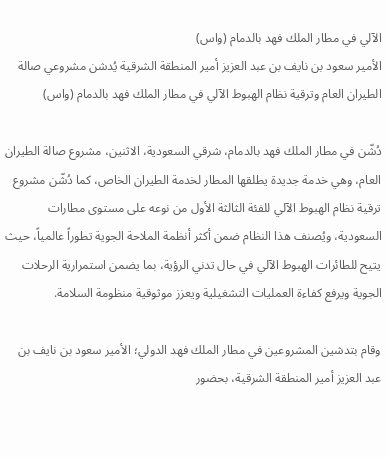الآلي في مطار الملك فهد بالدمام (واس)
الأمير سعود بن نايف بن عبد العزيز أمير المنطقة الشرقية يُدشن مشروعي صالة الطيران العام وترقية نظام الهبوط الآلي في مطار الملك فهد بالدمام (واس)

دُشّن في مطار الملك فهد بالدمام، شرقي السعودية، الاثنين، مشروع صالة الطيران العام، وهي خدمة جديدة يطلقها المطار لخدمة الطيران الخاص، كما دُشّن مشروع ترقية نظام الهبوط الآلي للفئة الثالثة الأول من نوعه على مستوى مطارات السعودية، ويُصنف هذا النظام ضمن أكثر أنظمة الملاحة الجوية تطوراً عالمياً، حيث يتيح للطائرات الهبوط الآلي في حال تدني الرؤية، بما يضمن استمرارية الرحلات الجوية ويرفع كفاءة العمليات التشغيلية ويعزز موثوقية منظومة السلامة.

وقام بتدشين المشروعين في مطار الملك فهد الدولي؛ الأمير سعود بن نايف بن عبد العزيز أمير المنطقة الشرقية، بحضور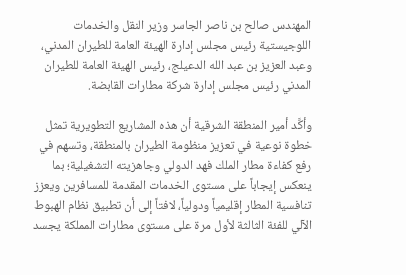المهندس صالح بن ناصر الجاسر وزير النقل والخدمات اللوجيستية رئيس مجلس إدارة الهيئة العامة للطيران المدني، وعبد العزيز بن عبد الله الدعيلج، رئيس الهيئة العامة للطيران المدني رئيس مجلس إدارة شركة مطارات القابضة.

وأكَّد أمير المنطقة الشرقية أن هذه المشاريع التطويرية تمثل خطوة نوعية في تعزيز منظومة الطيران بالمنطقة، وتسهم في رفع كفاءة مطار الملك فهد الدولي وجاهزيته التشغيلية؛ بما ينعكس إيجاباً على مستوى الخدمات المقدمة للمسافرين ويعزز تنافسية المطار إقليمياً ودولياً، لافتاً إلى أن تطبيق نظام الهبوط الآلي للفئة الثالثة لأول مرة على مستوى مطارات المملكة يجسد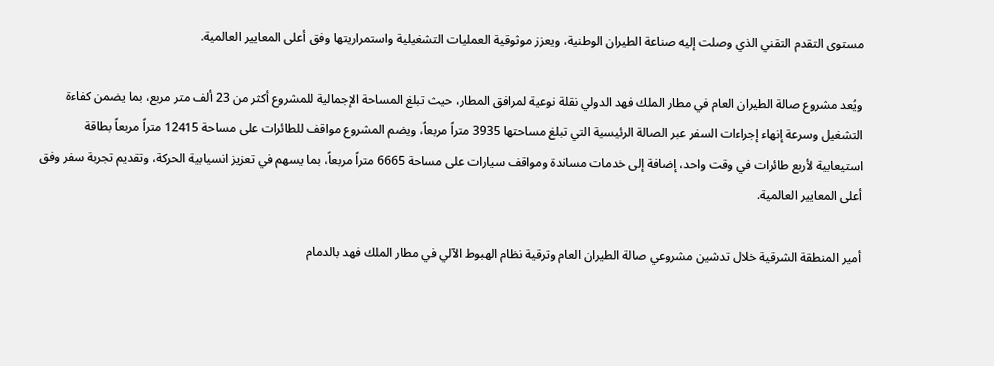مستوى التقدم التقني الذي وصلت إليه صناعة الطيران الوطنية، ويعزز موثوقية العمليات التشغيلية واستمراريتها وفق أعلى المعايير العالمية.

ويُعد مشروع صالة الطيران العام في مطار الملك فهد الدولي نقلة نوعية لمرافق المطار، حيث تبلغ المساحة الإجمالية للمشروع أكثر من 23 ألف متر مربع، بما يضمن كفاءة التشغيل وسرعة إنهاء إجراءات السفر عبر الصالة الرئيسية التي تبلغ مساحتها 3935 متراً مربعاً، ويضم المشروع مواقف للطائرات على مساحة 12415 متراً مربعاً بطاقة استيعابية لأربع طائرات في وقت واحد، إضافة إلى خدمات مساندة ومواقف سيارات على مساحة 6665 متراً مربعاً، بما يسهم في تعزيز انسيابية الحركة، وتقديم تجربة سفر وفق أعلى المعايير العالمية.

أمير المنطقة الشرقية خلال تدشين مشروعي صالة الطيران العام وترقية نظام الهبوط الآلي في مطار الملك فهد بالدمام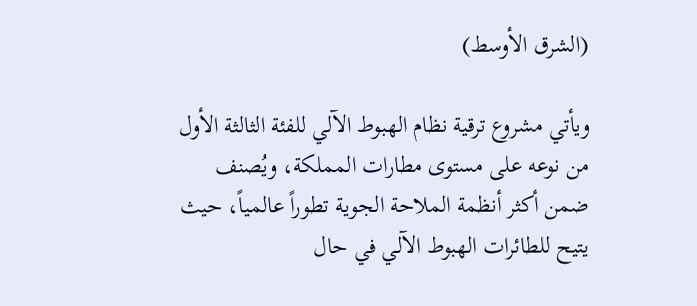(الشرق الأوسط)

ويأتي مشروع ترقية نظام الهبوط الآلي للفئة الثالثة الأول من نوعه على مستوى مطارات المملكة، ويُصنف ضمن أكثر أنظمة الملاحة الجوية تطوراً عالمياً، حيث يتيح للطائرات الهبوط الآلي في حال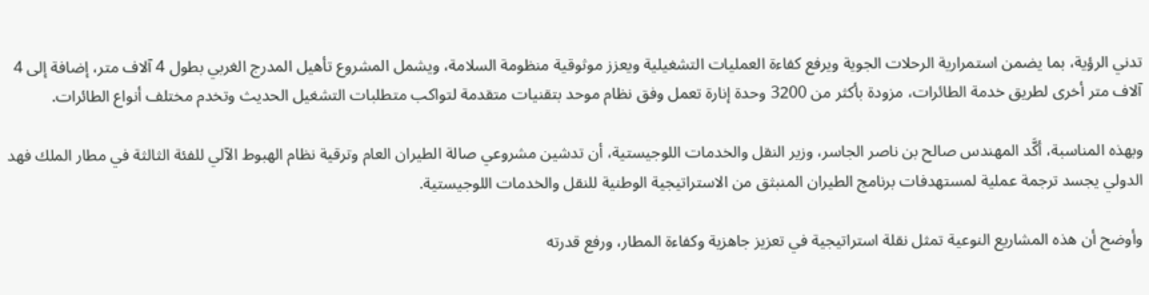تدني الرؤية، بما يضمن استمرارية الرحلات الجوية ويرفع كفاءة العمليات التشغيلية ويعزز موثوقية منظومة السلامة، ويشمل المشروع تأهيل المدرج الغربي بطول 4 آلاف متر، إضافة إلى 4 آلاف متر أخرى لطريق خدمة الطائرات، مزودة بأكثر من 3200 وحدة إنارة تعمل وفق نظام موحد بتقنيات متقدمة لتواكب متطلبات التشغيل الحديث وتخدم مختلف أنواع الطائرات.

وبهذه المناسبة، أكَّد المهندس صالح بن ناصر الجاسر، وزير النقل والخدمات اللوجيستية، أن تدشين مشروعي صالة الطيران العام وترقية نظام الهبوط الآلي للفئة الثالثة في مطار الملك فهد الدولي يجسد ترجمة عملية لمستهدفات برنامج الطيران المنبثق من الاستراتيجية الوطنية للنقل والخدمات اللوجيستية.

وأوضح أن هذه المشاريع النوعية تمثل نقلة استراتيجية في تعزيز جاهزية وكفاءة المطار، ورفع قدرته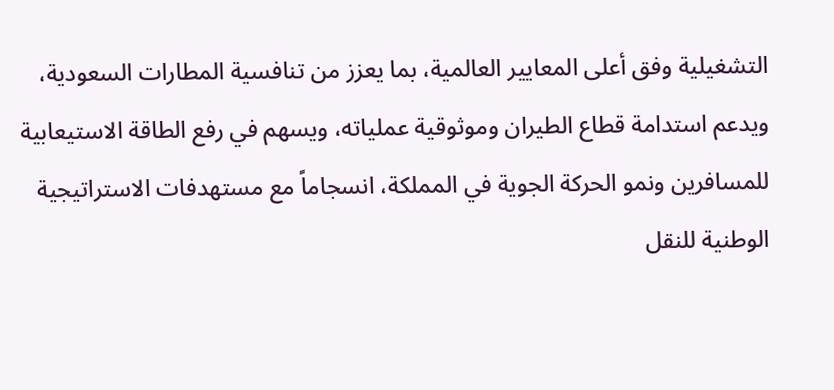التشغيلية وفق أعلى المعايير العالمية، بما يعزز من تنافسية المطارات السعودية، ويدعم استدامة قطاع الطيران وموثوقية عملياته، ويسهم في رفع الطاقة الاستيعابية للمسافرين ونمو الحركة الجوية في المملكة، انسجاماً مع مستهدفات الاستراتيجية الوطنية للنقل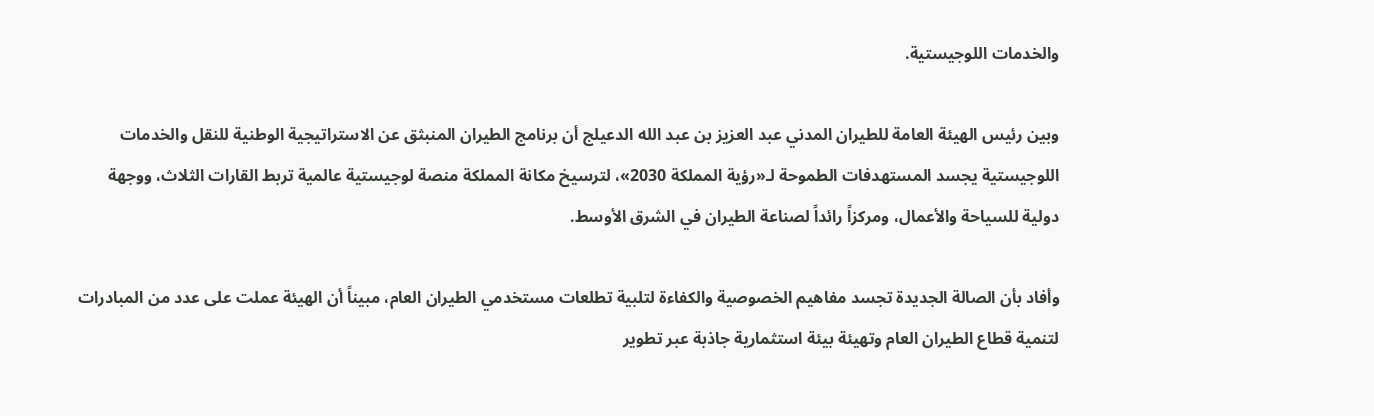والخدمات اللوجيستية.

وبين رئيس الهيئة العامة للطيران المدني عبد العزيز بن عبد الله الدعيلج أن برنامج الطيران المنبثق عن الاستراتيجية الوطنية للنقل والخدمات اللوجيستية يجسد المستهدفات الطموحة لـ«رؤية المملكة 2030»، لترسيخ مكانة المملكة منصة لوجيستية عالمية تربط القارات الثلاث، ووجهة دولية للسياحة والأعمال، ومركزاً رائداً لصناعة الطيران في الشرق الأوسط.

وأفاد بأن الصالة الجديدة تجسد مفاهيم الخصوصية والكفاءة لتلبية تطلعات مستخدمي الطيران العام، مبيناً أن الهيئة عملت على عدد من المبادرات لتنمية قطاع الطيران العام وتهيئة بيئة استثمارية جاذبة عبر تطوير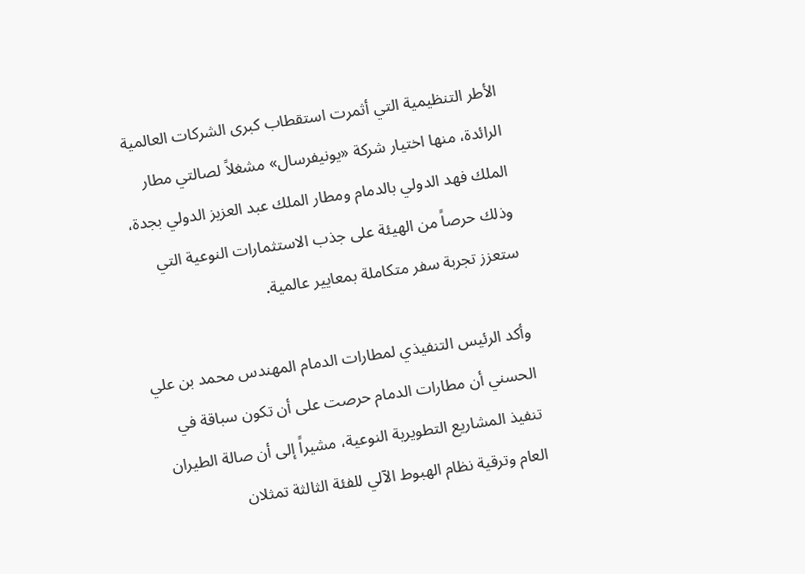الأطر التنظيمية التي أثمرت استقطاب كبرى الشركات العالمية الرائدة، منها اختيار شركة «يونيفرسال» مشغلاً لصالتي مطار الملك فهد الدولي بالدمام ومطار الملك عبد العزيز الدولي بجدة، وذلك حرصاً من الهيئة على جذب الاستثمارات النوعية التي ستعزز تجربة سفر متكاملة بمعايير عالمية.

وأكد الرئيس التنفيذي لمطارات الدمام المهندس محمد بن علي الحسني أن مطارات الدمام حرصت على أن تكون سباقة في تنفيذ المشاريع التطويرية النوعية، مشيراً إلى أن صالة الطيران العام وترقية نظام الهبوط الآلي للفئة الثالثة تمثلان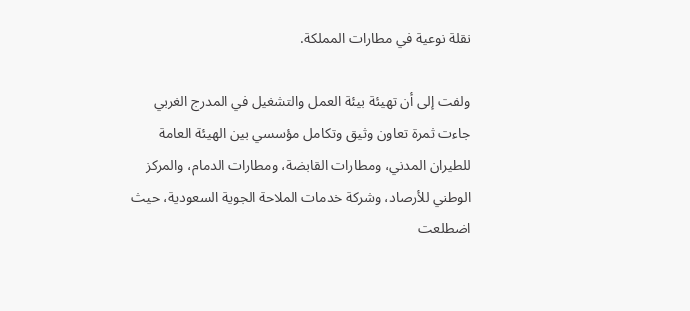نقلة نوعية في مطارات المملكة.

ولفت إلى أن تهيئة بيئة العمل والتشغيل في المدرج الغربي جاءت ثمرة تعاون وثيق وتكامل مؤسسي بين الهيئة العامة للطيران المدني، ومطارات القابضة، ومطارات الدمام، والمركز الوطني للأرصاد، وشركة خدمات الملاحة الجوية السعودية، حيث اضطلعت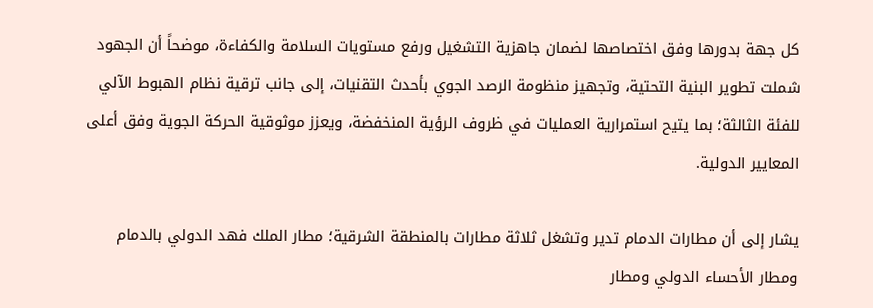كل جهة بدورها وفق اختصاصها لضمان جاهزية التشغيل ورفع مستويات السلامة والكفاءة، موضحاً أن الجهود شملت تطوير البنية التحتية، وتجهيز منظومة الرصد الجوي بأحدث التقنيات، إلى جانب ترقية نظام الهبوط الآلي للفئة الثالثة؛ بما يتيح استمرارية العمليات في ظروف الرؤية المنخفضة، ويعزز موثوقية الحركة الجوية وفق أعلى المعايير الدولية.

يشار إلى أن مطارات الدمام تدير وتشغل ثلاثة مطارات بالمنطقة الشرقية؛ مطار الملك فهد الدولي بالدمام ومطار الأحساء الدولي ومطار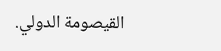القيصومة الدولي.